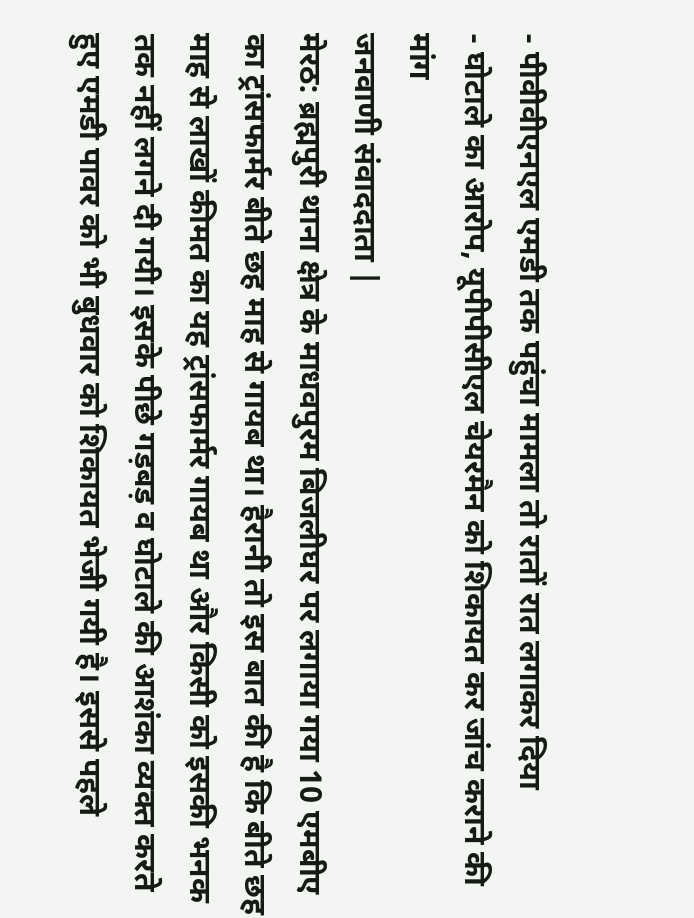- पीवीवीएनएल एमडी तक पहुंचा मामला तो रातों रात लगाकर दिया
- घोटाले का आरोप, यूपीपीसीएल चेयरमैन को शिकायत कर जांच कराने की मांग
जनवाणी संवाददाता |
मेरठ: ब्रह्मपुरी थाना क्षेत्र के माधवपुरम बिजलीघर पर लगाया गया 10 एमबीए का ट्रांसफार्मर बीते छह माह से गायब था। हैरानी तो इस बात की है कि बीते छह माह से लाखों कीमत का यह ट्रांसफार्मर गायब था और किसी को इसकी भनक तक नहीं लगने दी गयी। इसके पीछे गड़बड़ व घोटाले की आशंका व्यक्त करते हुए एमडी पावर को भी बुधवार को शिकायत भेजी गयी है। इससे पहले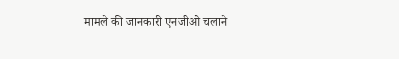मामले की जानकारी एनजीओ चलाने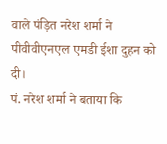वाले पंड़ित नरेश शर्मा ने पीवीवीएनएल एमडी ईशा दुहन को दी।
पं. नरेश शर्मा ने बताया कि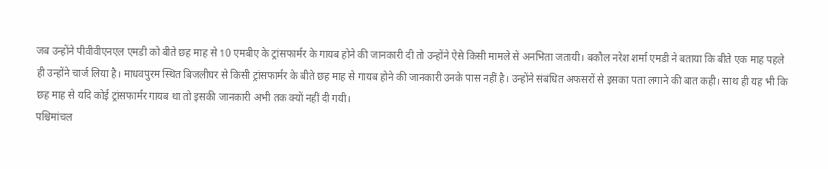जब उन्होंने पीवीवीएनएल एमडी को बीते छह माह से 10 एमबीए के ट्रांसफार्मर के गायब होने की जानकारी दी तो उन्होंने ऐसे किसी मामले से अनभिता जतायी। बकौल नरेश शर्मा एमडी ने बताया कि बीते एक माह पहले ही उन्होंने चार्ज लिया है। माधवपुरम स्थित बिजलीघर से किसी ट्रांसफार्मर के बीते छह माह से गायब होने की जानकारी उनके पास नहीं है। उन्होंने संबंधित अफसरों से इसका पता लगाने की बात कही। साथ ही यह भी कि छह माह से यदि कोई ट्रांसफार्मर गायब था तो इसकी जानकारी अभी तक क्यों नहीं दी गयी।
पश्चिमांचल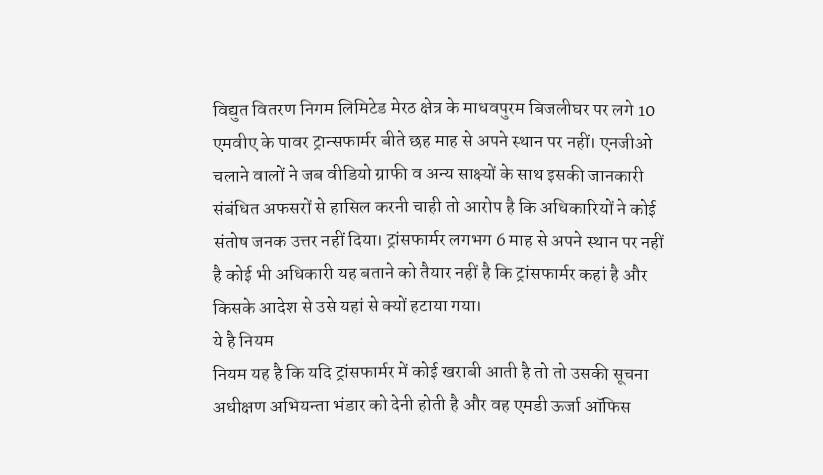विद्युत वितरण निगम लिमिटेड मेरठ क्षेत्र के माधवपुरम बिजलीघर पर लगे 10 एमवीए के पावर ट्रान्सफार्मर बीते छह माह से अपने स्थान पर नहीं। एनजीओ चलाने वालों ने जब वीडियो ग्राफी व अन्य साक्ष्यों के साथ इसकी जानकारी संबंधित अफसरों से हासिल करनी चाही तो आरोप है कि अधिकारियों ने कोई संतोष जनक उत्तर नहीं दिया। ट्रांसफार्मर लगभग 6 माह से अपने स्थान पर नहीं है कोई भी अधिकारी यह बताने को तैयार नहीं है कि ट्रांसफार्मर कहां है और किसके आदेश से उसे यहां से क्यों हटाया गया।
ये है नियम
नियम यह है कि यदि ट्रांसफार्मर में कोई खराबी आती है तो तो उसकी सूचना अधीक्षण अभियन्ता भंडार को देनी होती है और वह एमडी ऊर्जा ऑफिस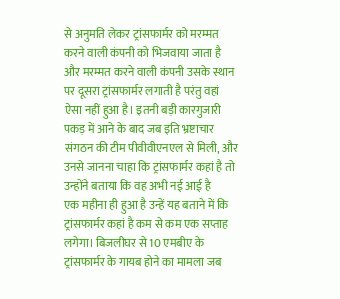से अनुमति लेकर ट्रांसफार्मर को मरम्मत करने वाली कंपनी को भिजवाया जाता है और मरम्मत करने वाली कंपनी उसके स्थान पर दूसरा ट्रांसफार्मर लगाती है परंतु वहां ऐसा नहीं हुआ है। इतनी बड़ी कारगुजारी पकड़ में आने के बाद जब इति भ्रष्टाचार संगठन की टीम पीवीवीएनएल से मिली, और उनसे जानना चाहा कि ट्रांसफार्मर कहां है तो उन्होंने बताया कि वह अभी नई आई है
एक महीना ही हुआ है उन्हें यह बताने में कि ट्रांसफार्मर कहां है कम से कम एक सप्ताह लगेगा। बिजलीघर से 10 एमबीए के ट्रांसफार्मर के गायब होने का मामला जब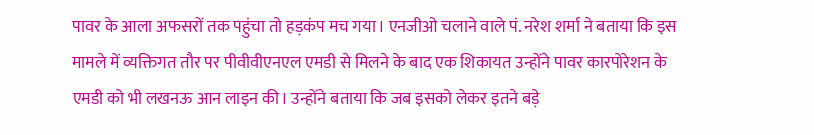पावर के आला अफसरों तक पहुंचा तो हड़कंप मच गया। एनजीओ चलाने वाले पं. नरेश शर्मा ने बताया कि इस मामले में व्यक्तिगत तौर पर पीवीवीएनएल एमडी से मिलने के बाद एक शिकायत उन्होंने पावर कारपोरेशन के एमडी को भी लखनऊ आन लाइन की। उन्होंने बताया कि जब इसको लेकर इतने बड़े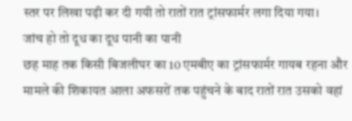स्तर पर लिखा पढ़ी कर दी गयी तो रातों रात ट्रांसफार्मर लगा दिया गया।
जांच हो तो दूध का दूध पानी का पानी
छह माह तक किसी बिजलीघर का 10 एमबीए का ट्रांसफार्मर गायब रहना और मामले की शिकायत आला अफसरों तक पहुंचने के बाद रातों रात उसको वहां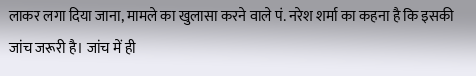लाकर लगा दिया जाना, मामले का खुलासा करने वाले पं. नरेश शर्मा का कहना है कि इसकी जांच जरूरी है। जांच में ही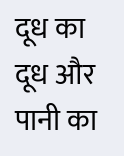दूध का दूध और पानी का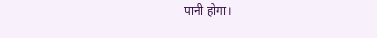पानी होगा।